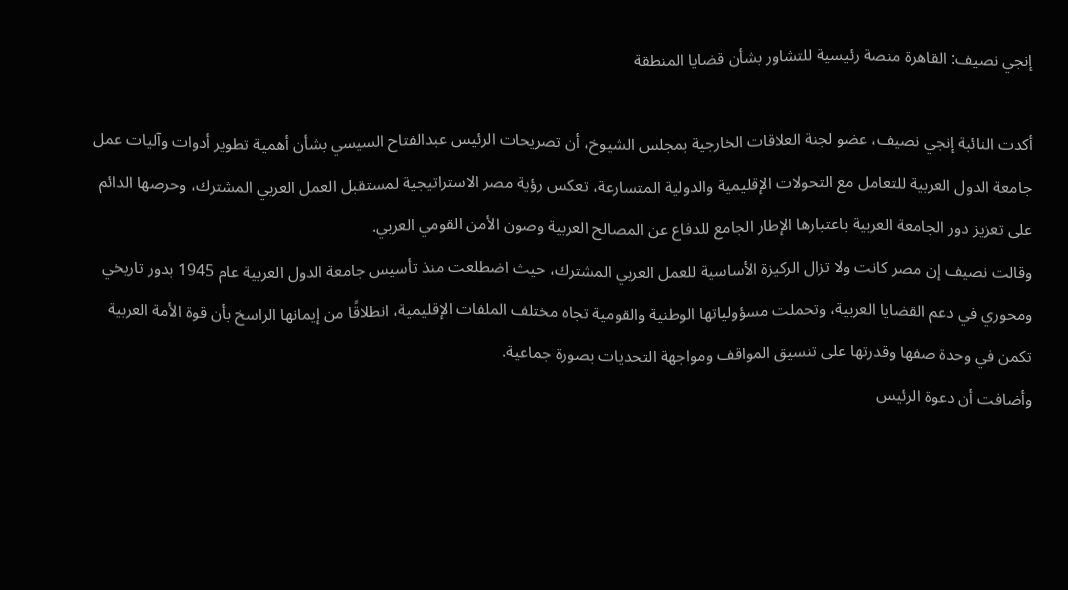إنجي نصيف: القاهرة منصة رئيسية للتشاور بشأن قضايا المنطقة

أكدت النائبة إنجي نصيف، عضو لجنة العلاقات الخارجية بمجلس الشيوخ، أن تصريحات الرئيس عبدالفتاح السيسي بشأن أهمية تطوير أدوات وآليات عمل جامعة الدول العربية للتعامل مع التحولات الإقليمية والدولية المتسارعة، تعكس رؤية مصر الاستراتيجية لمستقبل العمل العربي المشترك، وحرصها الدائم على تعزيز دور الجامعة العربية باعتبارها الإطار الجامع للدفاع عن المصالح العربية وصون الأمن القومي العربي.
وقالت نصيف إن مصر كانت ولا تزال الركيزة الأساسية للعمل العربي المشترك، حيث اضطلعت منذ تأسيس جامعة الدول العربية عام 1945 بدور تاريخي ومحوري في دعم القضايا العربية، وتحملت مسؤولياتها الوطنية والقومية تجاه مختلف الملفات الإقليمية، انطلاقًا من إيمانها الراسخ بأن قوة الأمة العربية تكمن في وحدة صفها وقدرتها على تنسيق المواقف ومواجهة التحديات بصورة جماعية.
وأضافت أن دعوة الرئيس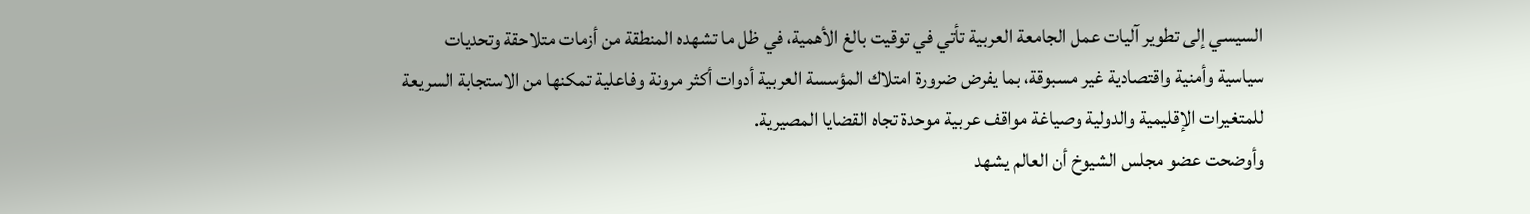السيسي إلى تطوير آليات عمل الجامعة العربية تأتي في توقيت بالغ الأهمية، في ظل ما تشهده المنطقة من أزمات متلاحقة وتحديات سياسية وأمنية واقتصادية غير مسبوقة، بما يفرض ضرورة امتلاك المؤسسة العربية أدوات أكثر مرونة وفاعلية تمكنها من الاستجابة السريعة للمتغيرات الإقليمية والدولية وصياغة مواقف عربية موحدة تجاه القضايا المصيرية.
وأوضحت عضو مجلس الشيوخ أن العالم يشهد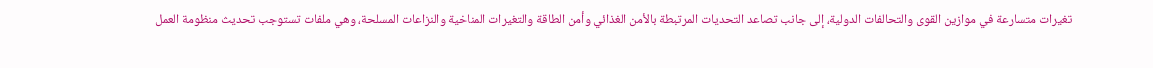تغيرات متسارعة في موازين القوى والتحالفات الدولية، إلى جانب تصاعد التحديات المرتبطة بالأمن الغذائي وأمن الطاقة والتغيرات المناخية والنزاعات المسلحة، وهي ملفات تستوجب تحديث منظومة العمل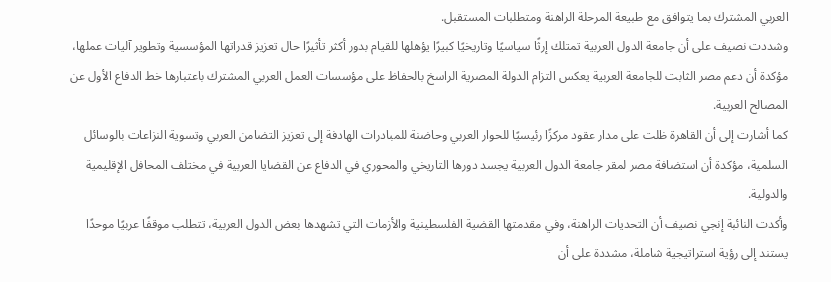العربي المشترك بما يتوافق مع طبيعة المرحلة الراهنة ومتطلبات المستقبل.
وشددت نصيف على أن جامعة الدول العربية تمتلك إرثًا سياسيًا وتاريخيًا كبيرًا يؤهلها للقيام بدور أكثر تأثيرًا حال تعزيز قدراتها المؤسسية وتطوير آليات عملها، مؤكدة أن دعم مصر الثابت للجامعة العربية يعكس التزام الدولة المصرية الراسخ بالحفاظ على مؤسسات العمل العربي المشترك باعتبارها خط الدفاع الأول عن المصالح العربية.
كما أشارت إلى أن القاهرة ظلت على مدار عقود مركزًا رئيسيًا للحوار العربي وحاضنة للمبادرات الهادفة إلى تعزيز التضامن العربي وتسوية النزاعات بالوسائل السلمية، مؤكدة أن استضافة مصر لمقر جامعة الدول العربية يجسد دورها التاريخي والمحوري في الدفاع عن القضايا العربية في مختلف المحافل الإقليمية والدولية.
وأكدت النائبة إنجي نصيف أن التحديات الراهنة، وفي مقدمتها القضية الفلسطينية والأزمات التي تشهدها بعض الدول العربية، تتطلب موقفًا عربيًا موحدًا يستند إلى رؤية استراتيجية شاملة، مشددة على أن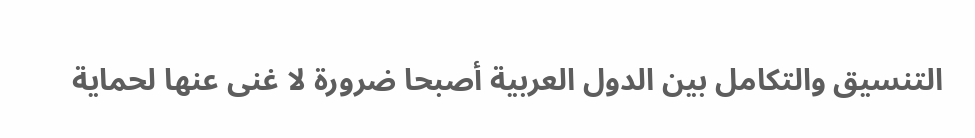التنسيق والتكامل بين الدول العربية أصبحا ضرورة لا غنى عنها لحماية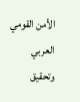الأمن القومي العربي وتحقيق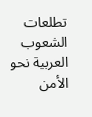تطلعات الشعوب العربية نحو الأمن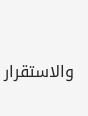والاستقرار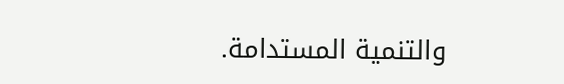والتنمية المستدامة.